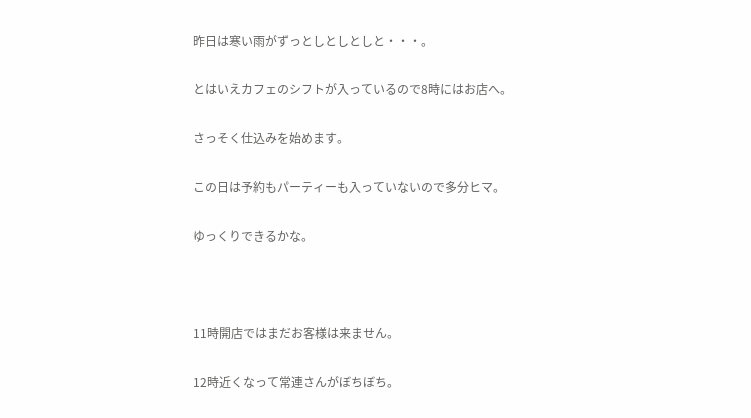昨日は寒い雨がずっとしとしとしと・・・。

とはいえカフェのシフトが入っているので8時にはお店へ。

さっそく仕込みを始めます。

この日は予約もパーティーも入っていないので多分ヒマ。

ゆっくりできるかな。



11時開店ではまだお客様は来ません。

12時近くなって常連さんがぼちぼち。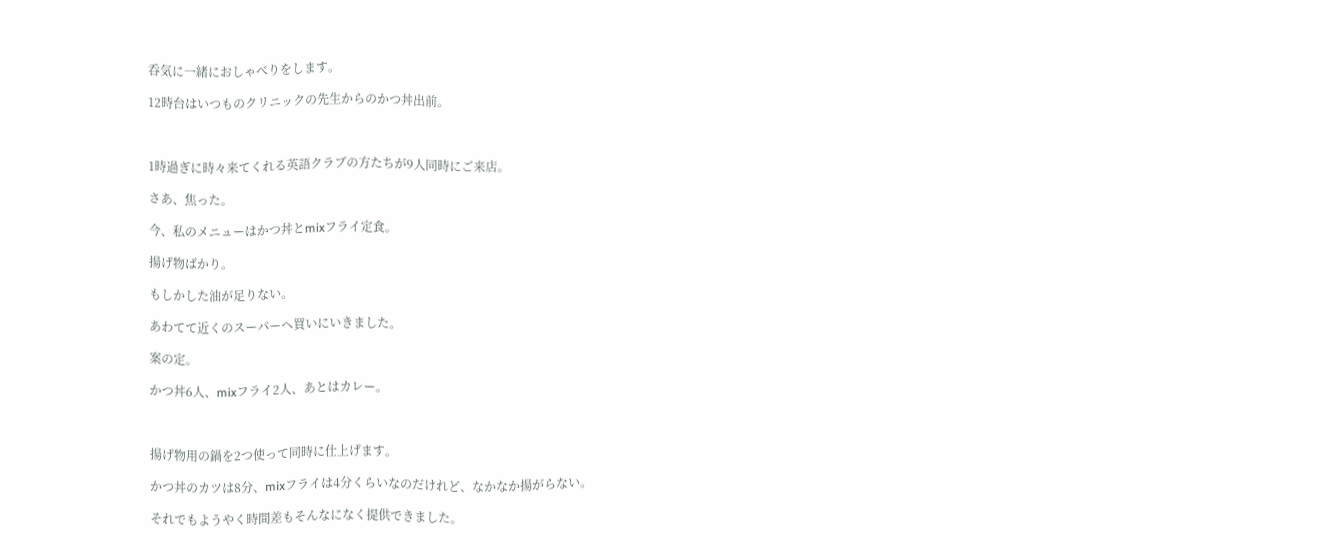呑気に一緒におしゃべりをします。

12時台はいつものクリニックの先生からのかつ丼出前。



1時過ぎに時々来てくれる英語クラブの方たちが9人同時にご来店。

さあ、焦った。

今、私のメニューはかつ丼とmixフライ定食。

揚げ物ばかり。

もしかした油が足りない。

あわてて近くのスーパーへ買いにいきました。

案の定。

かつ丼6人、mixフライ2人、あとはカレー。



揚げ物用の鍋を2つ使って同時に仕上げます。

かつ丼のカツは8分、mixフライは4分くらいなのだけれど、なかなか揚がらない。

それでもようやく時間差もそんなになく提供できました。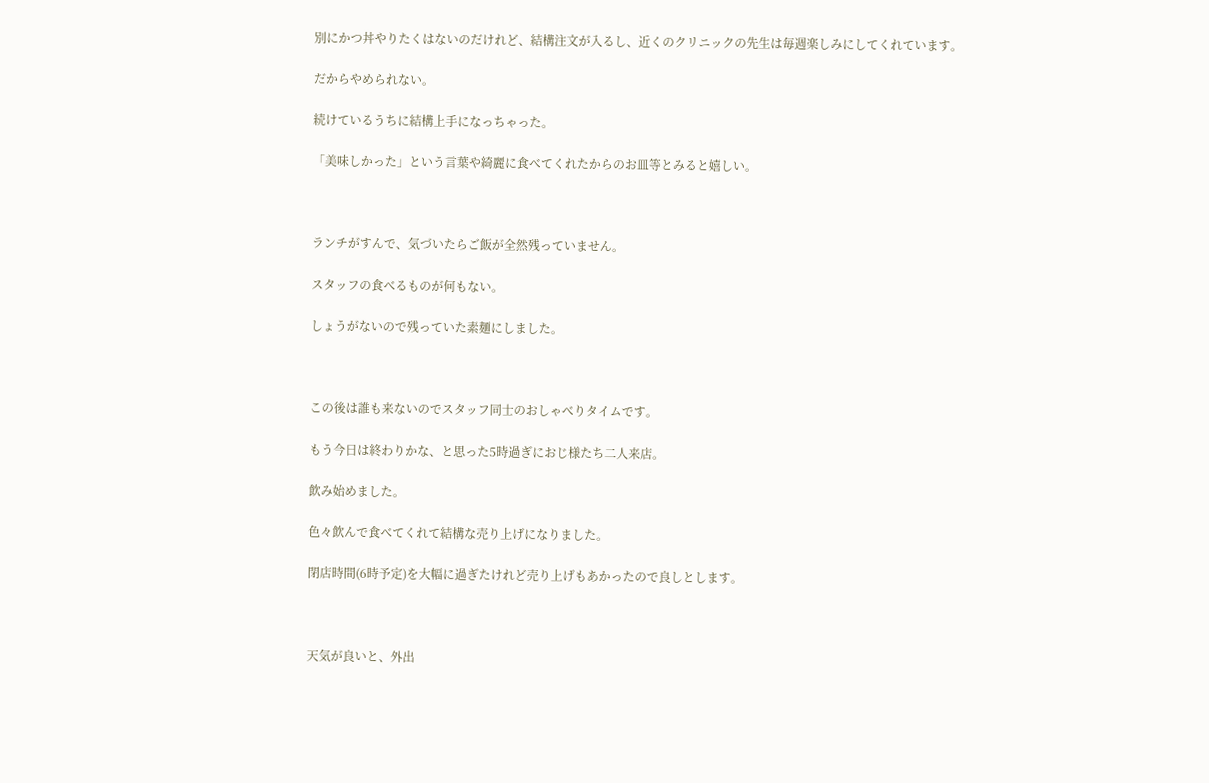別にかつ丼やりたくはないのだけれど、結構注文が入るし、近くのクリニックの先生は毎週楽しみにしてくれています。

だからやめられない。

続けているうちに結構上手になっちゃった。

「美味しかった」という言葉や綺麗に食べてくれたからのお皿等とみると嬉しい。



ランチがすんで、気づいたらご飯が全然残っていません。

スタッフの食べるものが何もない。

しょうがないので残っていた素麺にしました。



この後は誰も来ないのでスタッフ同士のおしゃべりタイムです。

もう今日は終わりかな、と思った5時過ぎにおじ様たち二人来店。

飲み始めました。

色々飲んで食べてくれて結構な売り上げになりました。

閉店時間(6時予定)を大幅に過ぎたけれど売り上げもあかったので良しとします。



天気が良いと、外出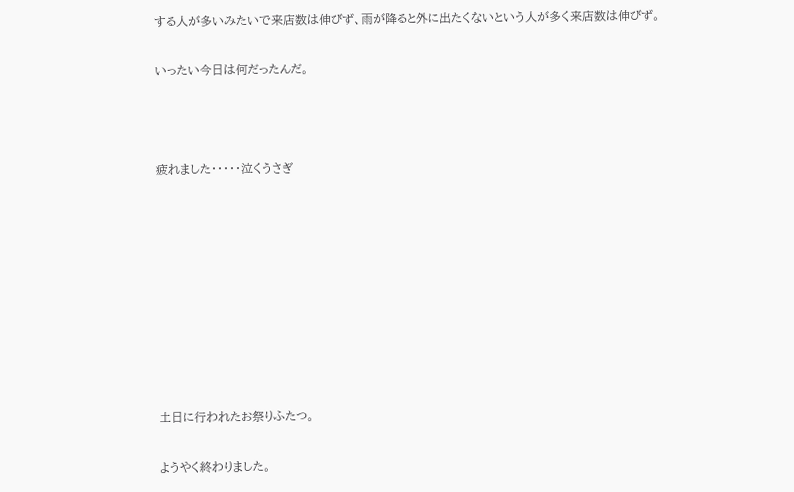する人が多いみたいで来店数は伸びず、雨が降ると外に出たくないという人が多く来店数は伸びず。

いったい今日は何だったんだ。



疲れました・・・・・泣くうさぎ









土日に行われたお祭りふたつ。

ようやく終わりました。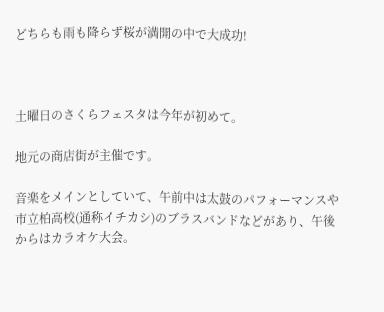どちらも雨も降らず桜が満開の中で大成功!



土曜日のさくらフェスタは今年が初めて。

地元の商店街が主催です。

音楽をメインとしていて、午前中は太鼓のパフォーマンスや市立柏高校(通称イチカシ)のブラスバンドなどがあり、午後からはカラオケ大会。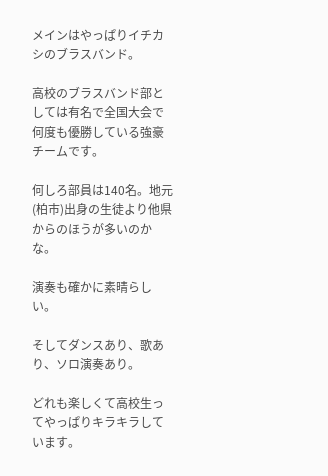メインはやっぱりイチカシのブラスバンド。

高校のブラスバンド部としては有名で全国大会で何度も優勝している強豪チームです。

何しろ部員は140名。地元(柏市)出身の生徒より他県からのほうが多いのかな。

演奏も確かに素晴らしい。

そしてダンスあり、歌あり、ソロ演奏あり。

どれも楽しくて高校生ってやっぱりキラキラしています。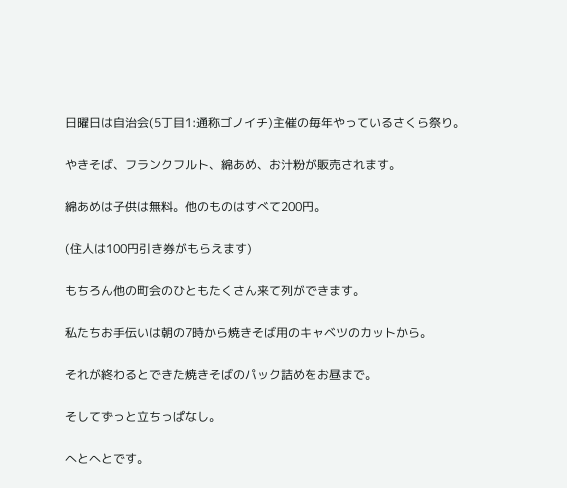日曜日は自治会(5丁目1:通称ゴノイチ)主催の毎年やっているさくら祭り。

やきそば、フランクフルト、綿あめ、お汁粉が販売されます。

綿あめは子供は無料。他のものはすべて200円。

(住人は100円引き券がもらえます)

もちろん他の町会のひともたくさん来て列ができます。

私たちお手伝いは朝の7時から焼きそば用のキャベツのカットから。

それが終わるとできた焼きそばのパック詰めをお昼まで。

そしてずっと立ちっぱなし。

へとへとです。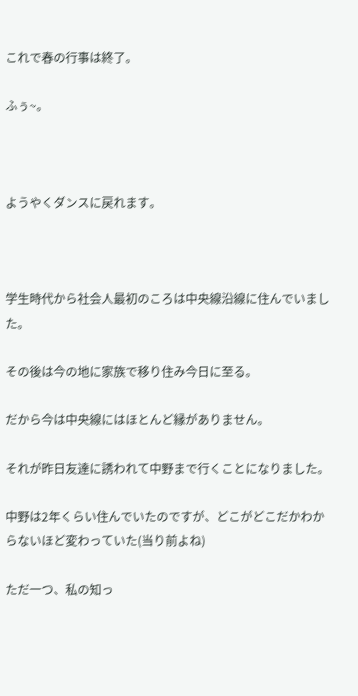これで春の行事は終了。

ふぅ~。



ようやくダンスに戻れます。



学生時代から社会人最初のころは中央線沿線に住んでいました。

その後は今の地に家族で移り住み今日に至る。

だから今は中央線にはほとんど縁がありません。

それが昨日友達に誘われて中野まで行くことになりました。

中野は2年くらい住んでいたのですが、どこがどこだかわからないほど変わっていた(当り前よね)

ただ一つ、私の知っ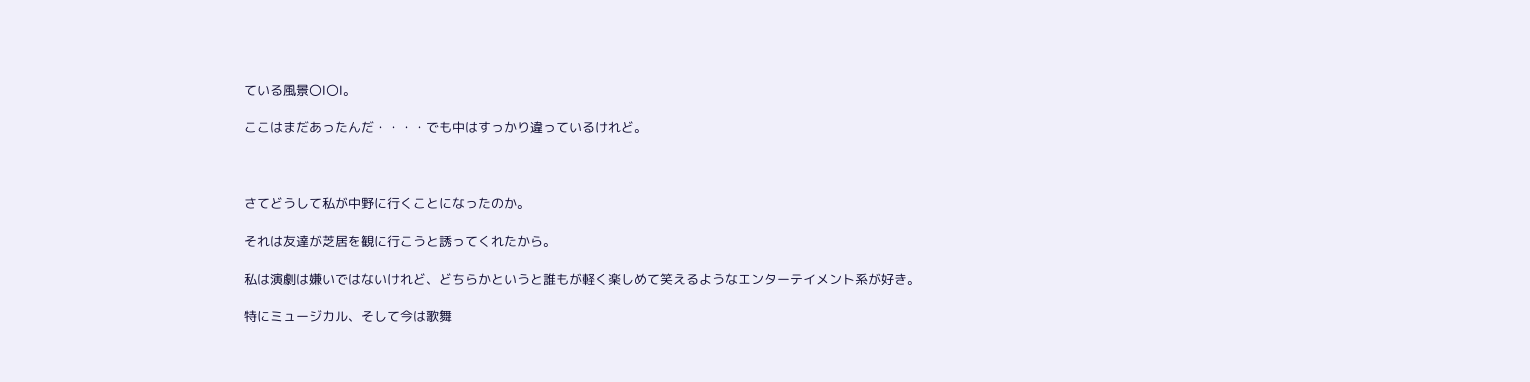ている風景〇Ⅰ〇Ⅰ。

ここはまだあったんだ・・・・でも中はすっかり違っているけれど。



さてどうして私が中野に行くことになったのか。

それは友達が芝居を観に行こうと誘ってくれたから。

私は演劇は嫌いではないけれど、どちらかというと誰もが軽く楽しめて笑えるようなエンターテイメント系が好き。

特にミュージカル、そして今は歌舞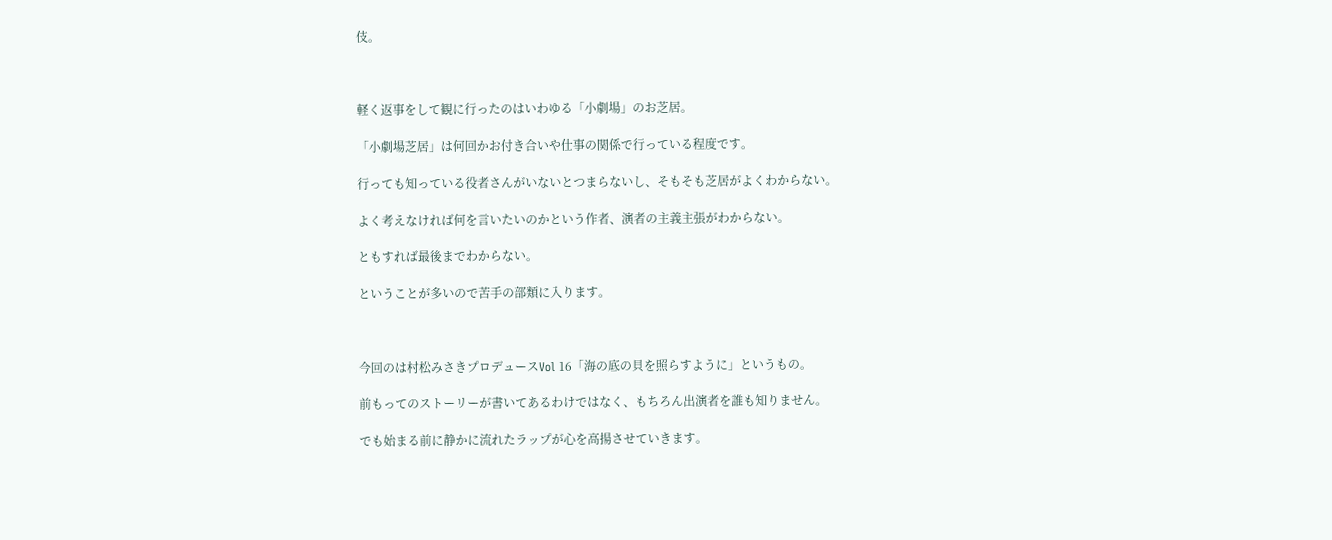伎。



軽く返事をして観に行ったのはいわゆる「小劇場」のお芝居。

「小劇場芝居」は何回かお付き合いや仕事の関係で行っている程度です。

行っても知っている役者さんがいないとつまらないし、そもそも芝居がよくわからない。

よく考えなければ何を言いたいのかという作者、演者の主義主張がわからない。

ともすれば最後までわからない。

ということが多いので苦手の部類に入ります。



今回のは村松みさきプロデュースVol 16「海の底の貝を照らすように」というもの。

前もってのストーリーが書いてあるわけではなく、もちろん出演者を誰も知りません。

でも始まる前に静かに流れたラップが心を高揚させていきます。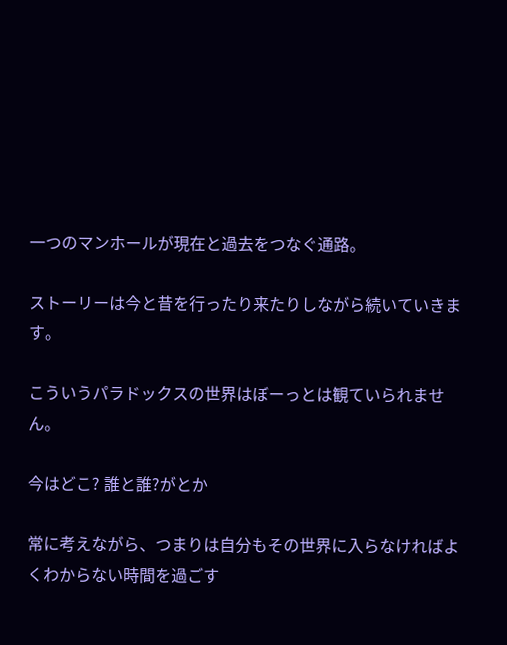一つのマンホールが現在と過去をつなぐ通路。

ストーリーは今と昔を行ったり来たりしながら続いていきます。

こういうパラドックスの世界はぼーっとは観ていられません。

今はどこ? 誰と誰?がとか

常に考えながら、つまりは自分もその世界に入らなければよくわからない時間を過ごす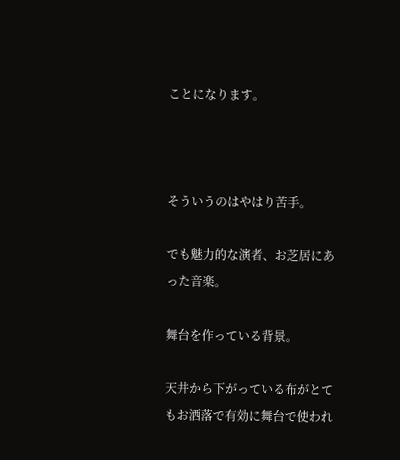ことになります。



そういうのはやはり苦手。

でも魅力的な演者、お芝居にあった音楽。

舞台を作っている背景。

天井から下がっている布がとてもお洒落で有効に舞台で使われ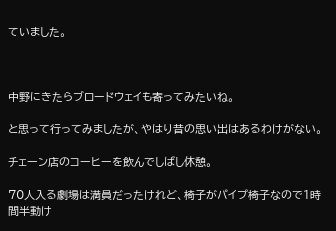ていました。



中野にきたらブロードウェイも寄ってみたいね。

と思って行ってみましたが、やはり昔の思い出はあるわけがない。

チェーン店のコーヒーを飲んでしばし休憩。

70人入る劇場は満員だったけれど、椅子がパイプ椅子なので1時間半動け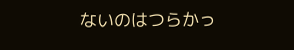ないのはつらかっ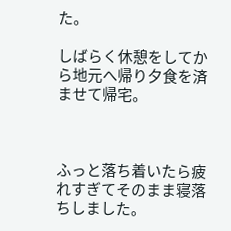た。

しばらく休憩をしてから地元へ帰り夕食を済ませて帰宅。



ふっと落ち着いたら疲れすぎてそのまま寝落ちしました。